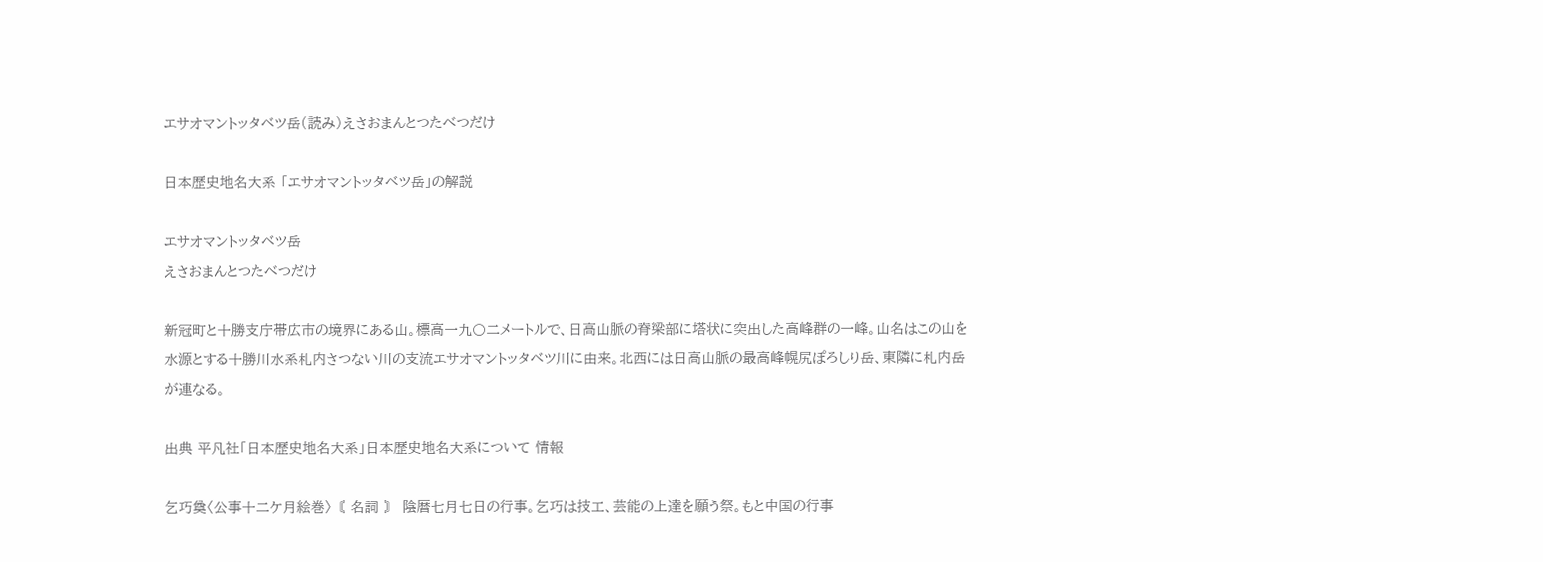エサオマントッタベツ岳(読み)えさおまんとつたべつだけ

日本歴史地名大系 「エサオマントッタベツ岳」の解説

エサオマントッタベツ岳
えさおまんとつたべつだけ

新冠町と十勝支庁帯広市の境界にある山。標高一九〇二メートルで、日高山脈の脊梁部に塔状に突出した高峰群の一峰。山名はこの山を水源とする十勝川水系札内さつない川の支流エサオマントッタベツ川に由来。北西には日高山脈の最高峰幌尻ぽろしり岳、東隣に札内岳が連なる。

出典 平凡社「日本歴史地名大系」日本歴史地名大系について 情報

乞巧奠〈公事十二ケ月絵巻〉〘 名詞 〙 陰暦七月七日の行事。乞巧は技工、芸能の上達を願う祭。もと中国の行事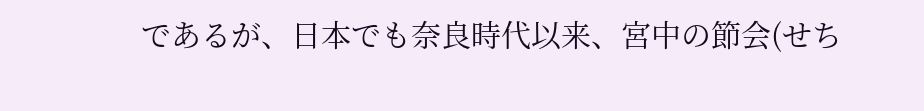であるが、日本でも奈良時代以来、宮中の節会(せち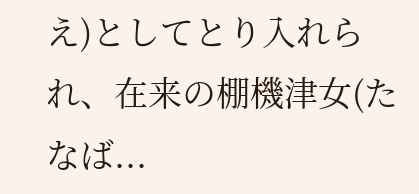え)としてとり入れられ、在来の棚機津女(たなば...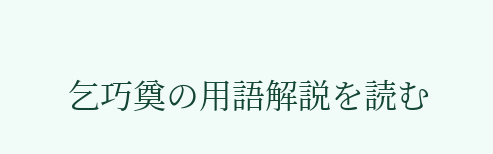乞巧奠の用語解説を読む